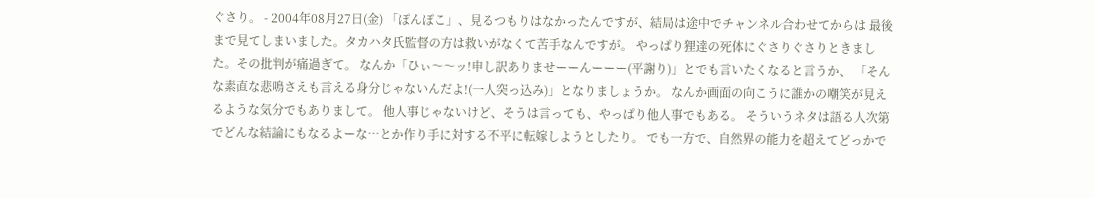ぐさり。 - 2004年08月27日(金) 「ぽんぽこ」、見るつもりはなかったんですが、結局は途中でチャンネル合わせてからは 最後まで見てしまいました。タカハタ氏監督の方は救いがなくて苦手なんですが。 やっぱり狸達の死体にぐさりぐさりときました。その批判が痛過ぎて。 なんか「ひぃ〜〜ッ!申し訳ありませーーんーーー(平謝り)」とでも言いたくなると言うか、 「そんな素直な悲鳴さえも言える身分じゃないんだよ!(一人突っ込み)」となりましょうか。 なんか画面の向こうに誰かの嘲笑が見えるような気分でもありまして。 他人事じゃないけど、そうは言っても、やっぱり他人事でもある。 そういうネタは語る人次第でどんな結論にもなるよーな…とか作り手に対する不平に転嫁しようとしたり。 でも一方で、自然界の能力を超えてどっかで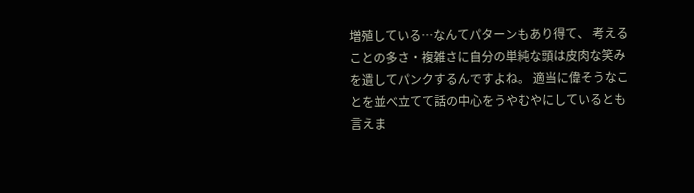増殖している…なんてパターンもあり得て、 考えることの多さ・複雑さに自分の単純な頭は皮肉な笑みを遺してパンクするんですよね。 適当に偉そうなことを並べ立てて話の中心をうやむやにしているとも言えま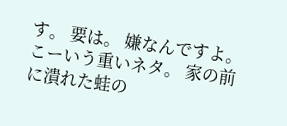す。 要は。 嫌なんですよ。こーいう重いネタ。 家の前に潰れた蛙の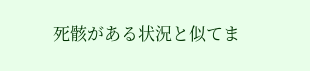死骸がある状況と似てま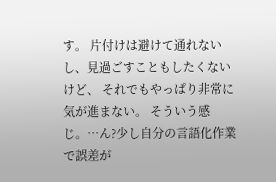す。 片付けは避けて通れないし、見過ごすこともしたくないけど、 それでもやっぱり非常に気が進まない。 そういう感じ。…ん?少し自分の言語化作業で誤差が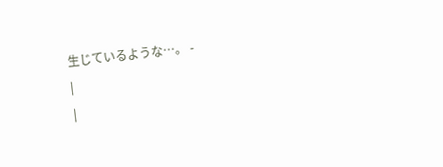生じているような…。 -
|
|